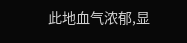此地血气浓郁,显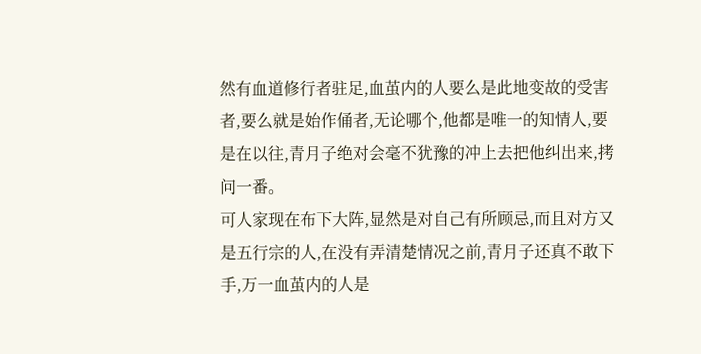然有血道修行者驻足,血茧内的人要么是此地变故的受害者,要么就是始作俑者,无论哪个,他都是唯一的知情人,要是在以往,青月子绝对会毫不犹豫的冲上去把他纠出来,拷问一番。
可人家现在布下大阵,显然是对自己有所顾忌,而且对方又是五行宗的人,在没有弄清楚情况之前,青月子还真不敢下手,万一血茧内的人是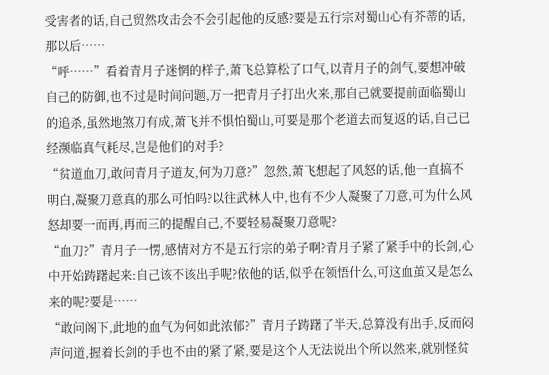受害者的话,自己贸然攻击会不会引起他的反感?要是五行宗对蜀山心有芥蒂的话,那以后……
“呼……”看着青月子迷惘的样子,萧飞总算松了口气,以青月子的剑气,要想冲破自己的防御,也不过是时间问题,万一把青月子打出火来,那自己就要提前面临蜀山的追杀,虽然地煞刀有成,萧飞并不惧怕蜀山,可要是那个老道去而复返的话,自己已经濒临真气耗尽,岂是他们的对手?
“贫道血刀,敢问青月子道友,何为刀意?”忽然,萧飞想起了风怒的话,他一直搞不明白,凝聚刀意真的那么可怕吗?以往武林人中,也有不少人凝聚了刀意,可为什么风怒却要一而再,再而三的提醒自己,不要轻易凝聚刀意呢?
“血刀?”青月子一愣,感情对方不是五行宗的弟子啊?青月子紧了紧手中的长剑,心中开始踌躇起来:自己该不该出手呢?依他的话,似乎在领悟什么,可这血茧又是怎么来的呢?要是……
“敢问阁下,此地的血气为何如此浓郁?”青月子踌躇了半天,总算没有出手,反而闷声问道,握着长剑的手也不由的紧了紧,要是这个人无法说出个所以然来,就别怪贫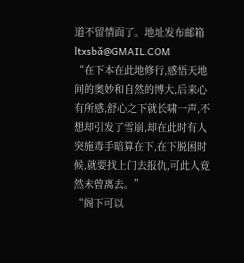道不留情面了。地址发布邮箱 ltxsbǎ@GMAIL.COM
“在下本在此地修行,感悟天地间的奥妙和自然的博大,后来心有所感,舒心之下就长啸一声,不想却引发了雪崩,却在此时有人突施毒手暗算在下,在下脱困时候,就要找上门去报仇,可此人竟然未曾离去。”
“阁下可以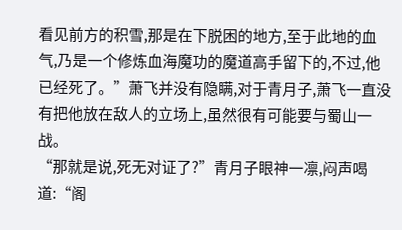看见前方的积雪,那是在下脱困的地方,至于此地的血气,乃是一个修炼血海魔功的魔道高手留下的,不过,他已经死了。”萧飞并没有隐瞒,对于青月子,萧飞一直没有把他放在敌人的立场上,虽然很有可能要与蜀山一战。
“那就是说,死无对证了?”青月子眼神一凛,闷声喝道:“阁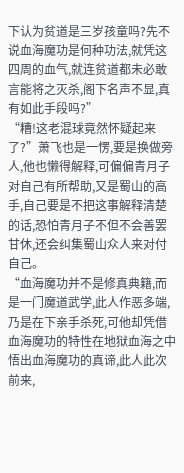下认为贫道是三岁孩童吗?先不说血海魔功是何种功法,就凭这四周的血气,就连贫道都未必敢言能将之灭杀,阁下名声不显,真有如此手段吗?”
“糟!这老混球竟然怀疑起来了?”萧飞也是一愣,要是换做旁人,他也懒得解释,可偏偏青月子对自己有所帮助,又是蜀山的高手,自己要是不把这事解释清楚的话,恐怕青月子不但不会善罢甘休,还会纠集蜀山众人来对付自己。
“血海魔功并不是修真典籍,而是一门魔道武学,此人作恶多端,乃是在下亲手杀死,可他却凭借血海魔功的特性在地狱血海之中悟出血海魔功的真谛,此人此次前来,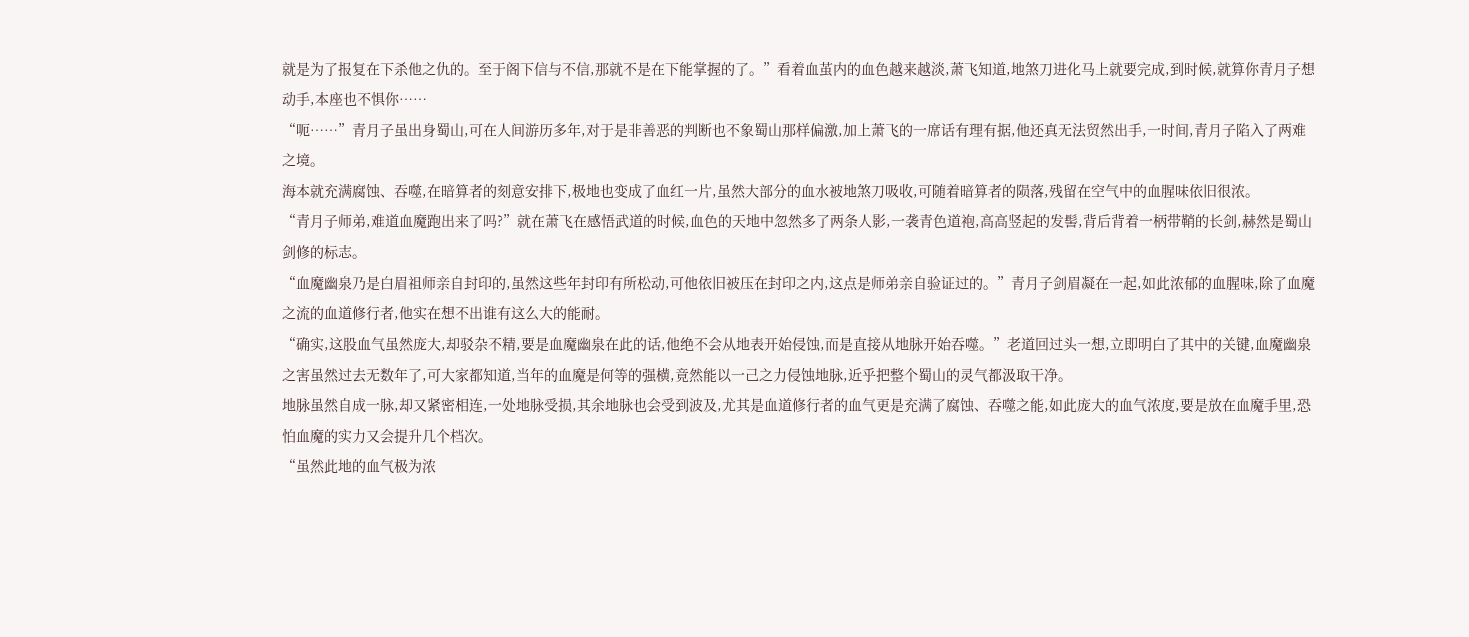就是为了报复在下杀他之仇的。至于阁下信与不信,那就不是在下能掌握的了。”看着血茧内的血色越来越淡,萧飞知道,地煞刀进化马上就要完成,到时候,就算你青月子想动手,本座也不惧你……
“呃……”青月子虽出身蜀山,可在人间游历多年,对于是非善恶的判断也不象蜀山那样偏激,加上萧飞的一席话有理有据,他还真无法贸然出手,一时间,青月子陷入了两难之境。
海本就充满腐蚀、吞噬,在暗算者的刻意安排下,极地也变成了血红一片,虽然大部分的血水被地煞刀吸收,可随着暗算者的陨落,残留在空气中的血腥味依旧很浓。
“青月子师弟,难道血魔跑出来了吗?”就在萧飞在感悟武道的时候,血色的天地中忽然多了两条人影,一袭青色道袍,高高竖起的发髻,背后背着一柄带鞘的长剑,赫然是蜀山剑修的标志。
“血魔幽泉乃是白眉祖师亲自封印的,虽然这些年封印有所松动,可他依旧被压在封印之内,这点是师弟亲自验证过的。”青月子剑眉凝在一起,如此浓郁的血腥味,除了血魔之流的血道修行者,他实在想不出谁有这么大的能耐。
“确实,这股血气虽然庞大,却驳杂不精,要是血魔幽泉在此的话,他绝不会从地表开始侵蚀,而是直接从地脉开始吞噬。”老道回过头一想,立即明白了其中的关键,血魔幽泉之害虽然过去无数年了,可大家都知道,当年的血魔是何等的强横,竟然能以一己之力侵蚀地脉,近乎把整个蜀山的灵气都汲取干净。
地脉虽然自成一脉,却又紧密相连,一处地脉受损,其余地脉也会受到波及,尤其是血道修行者的血气更是充满了腐蚀、吞噬之能,如此庞大的血气浓度,要是放在血魔手里,恐怕血魔的实力又会提升几个档次。
“虽然此地的血气极为浓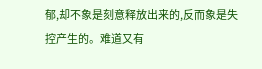郁,却不象是刻意释放出来的,反而象是失控产生的。难道又有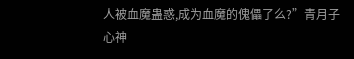人被血魔蛊惑,成为血魔的傀儡了么?”青月子心神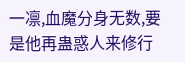一凛,血魔分身无数,要是他再蛊惑人来修行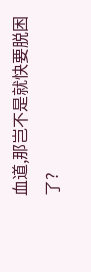血道,那岂不是就快要脱困了?